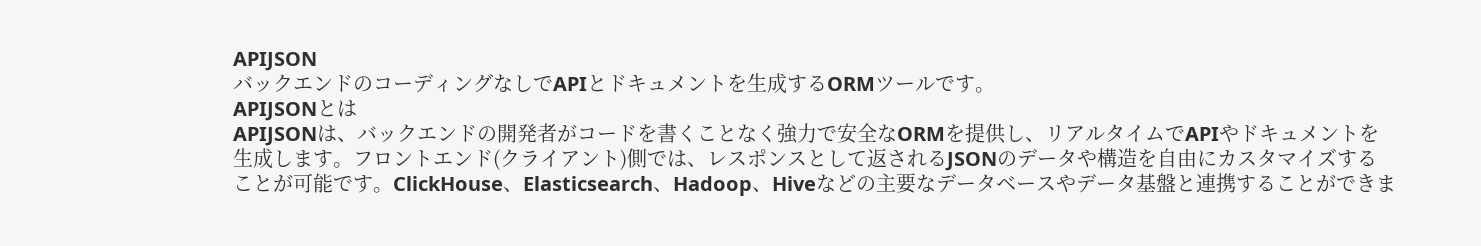APIJSON
バックエンドのコーディングなしでAPIとドキュメントを生成するORMツールです。
APIJSONとは
APIJSONは、バックエンドの開発者がコードを書くことなく強力で安全なORMを提供し、リアルタイムでAPIやドキュメントを生成します。フロントエンド(クライアント)側では、レスポンスとして返されるJSONのデータや構造を自由にカスタマイズすることが可能です。ClickHouse、Elasticsearch、Hadoop、Hiveなどの主要なデータベースやデータ基盤と連携することができま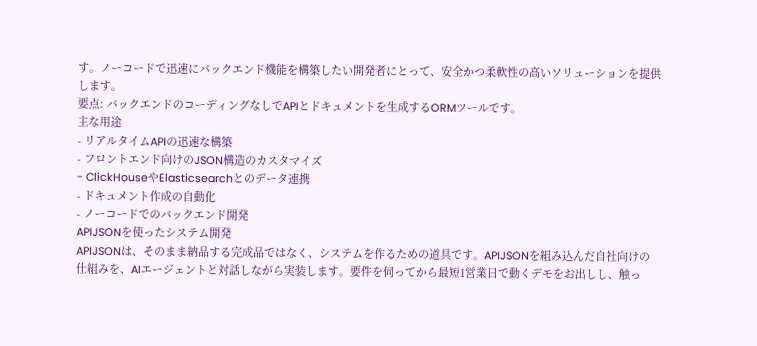す。ノーコードで迅速にバックエンド機能を構築したい開発者にとって、安全かつ柔軟性の高いソリューションを提供します。
要点: バックエンドのコーディングなしでAPIとドキュメントを生成するORMツールです。
主な用途
- リアルタイムAPIの迅速な構築
- フロントエンド向けのJSON構造のカスタマイズ
- ClickHouseやElasticsearchとのデータ連携
- ドキュメント作成の自動化
- ノーコードでのバックエンド開発
APIJSONを使ったシステム開発
APIJSONは、そのまま納品する完成品ではなく、システムを作るための道具です。APIJSONを組み込んだ自社向けの仕組みを、AIエージェントと対話しながら実装します。要件を伺ってから最短1営業日で動くデモをお出しし、触っ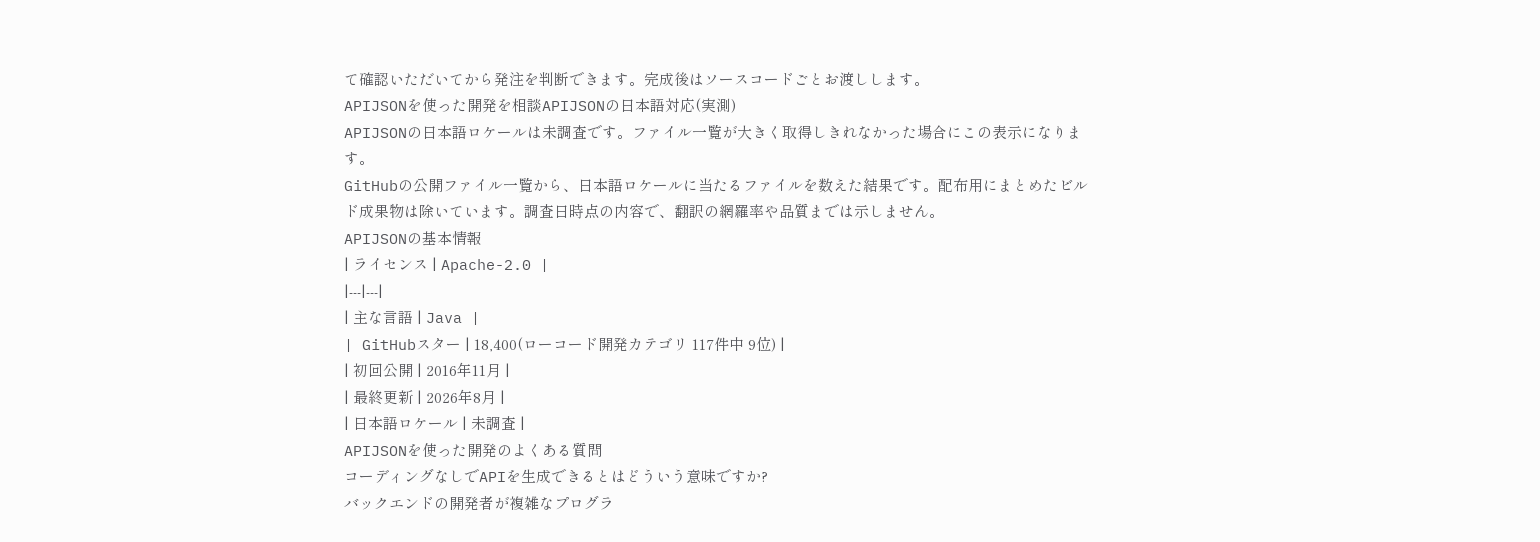て確認いただいてから発注を判断できます。完成後はソースコードごとお渡しします。
APIJSONを使った開発を相談APIJSONの日本語対応(実測)
APIJSONの日本語ロケールは未調査です。ファイル一覧が大きく取得しきれなかった場合にこの表示になります。
GitHubの公開ファイル一覧から、日本語ロケールに当たるファイルを数えた結果です。配布用にまとめたビルド成果物は除いています。調査日時点の内容で、翻訳の網羅率や品質までは示しません。
APIJSONの基本情報
| ライセンス | Apache-2.0 |
|---|---|
| 主な言語 | Java |
| GitHubスター | 18,400(ローコード開発カテゴリ 117件中 9位) |
| 初回公開 | 2016年11月 |
| 最終更新 | 2026年8月 |
| 日本語ロケール | 未調査 |
APIJSONを使った開発のよくある質問
コーディングなしでAPIを生成できるとはどういう意味ですか?
バックエンドの開発者が複雑なプログラ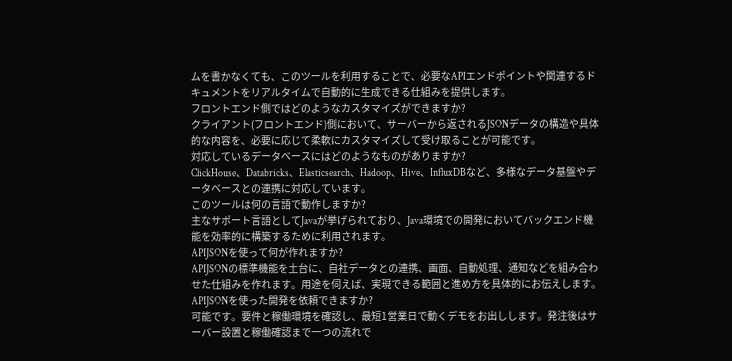ムを書かなくても、このツールを利用することで、必要なAPIエンドポイントや関連するドキュメントをリアルタイムで自動的に生成できる仕組みを提供します。
フロントエンド側ではどのようなカスタマイズができますか?
クライアント(フロントエンド)側において、サーバーから返されるJSONデータの構造や具体的な内容を、必要に応じて柔軟にカスタマイズして受け取ることが可能です。
対応しているデータベースにはどのようなものがありますか?
ClickHouse、Databricks、Elasticsearch、Hadoop、Hive、InfluxDBなど、多様なデータ基盤やデータベースとの連携に対応しています。
このツールは何の言語で動作しますか?
主なサポート言語としてJavaが挙げられており、Java環境での開発においてバックエンド機能を効率的に構築するために利用されます。
APIJSONを使って何が作れますか?
APIJSONの標準機能を土台に、自社データとの連携、画面、自動処理、通知などを組み合わせた仕組みを作れます。用途を伺えば、実現できる範囲と進め方を具体的にお伝えします。
APIJSONを使った開発を依頼できますか?
可能です。要件と稼働環境を確認し、最短1営業日で動くデモをお出しします。発注後はサーバー設置と稼働確認まで一つの流れで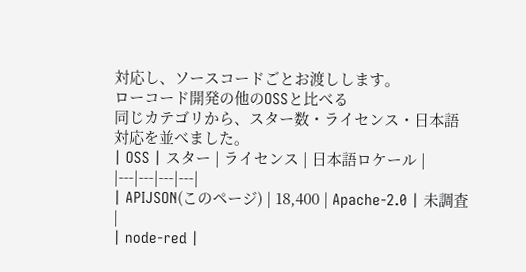対応し、ソースコードごとお渡しします。
ローコード開発の他のOSSと比べる
同じカテゴリから、スター数・ライセンス・日本語対応を並べました。
| OSS | スター | ライセンス | 日本語ロケール |
|---|---|---|---|
| APIJSON(このページ) | 18,400 | Apache-2.0 | 未調査 |
| node-red |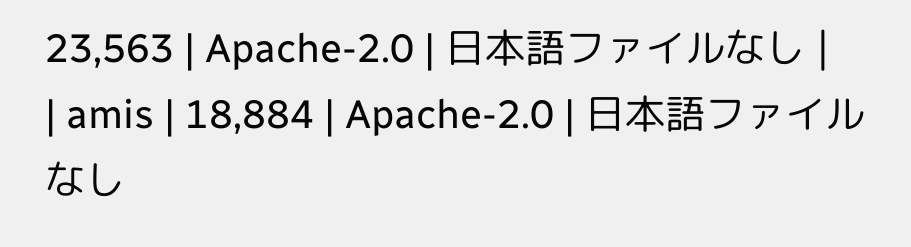23,563 | Apache-2.0 | 日本語ファイルなし |
| amis | 18,884 | Apache-2.0 | 日本語ファイルなし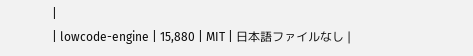|
| lowcode-engine | 15,880 | MIT | 日本語ファイルなし |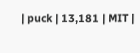| puck | 13,181 | MIT |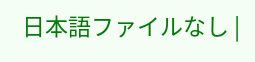日本語ファイルなし |